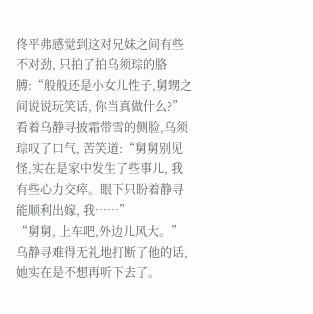佟平弗感觉到这对兄妹之间有些不对劲, 只拍了拍乌须琮的胳膊:“般般还是小女儿性子,舅甥之间说说玩笑话, 你当真做什么?”
看着乌静寻披霜带雪的侧脸,乌须琮叹了口气, 苦笑道:“舅舅别见怪,实在是家中发生了些事儿, 我有些心力交瘁。眼下只盼着静寻能顺利出嫁, 我……”
“舅舅, 上车吧,外边儿风大。”乌静寻难得无礼地打断了他的话,她实在是不想再听下去了。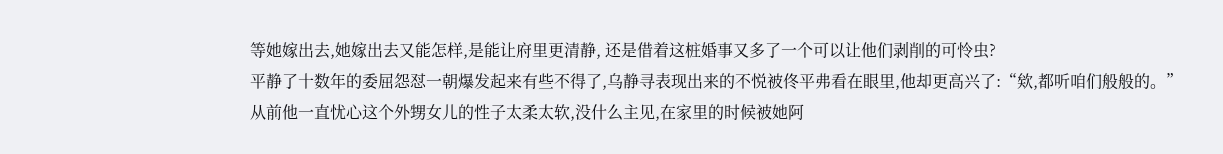等她嫁出去,她嫁出去又能怎样,是能让府里更清静, 还是借着这桩婚事又多了一个可以让他们剥削的可怜虫?
平静了十数年的委屈怨怼一朝爆发起来有些不得了,乌静寻表现出来的不悦被佟平弗看在眼里,他却更高兴了:“欸,都听咱们般般的。”
从前他一直忧心这个外甥女儿的性子太柔太软,没什么主见,在家里的时候被她阿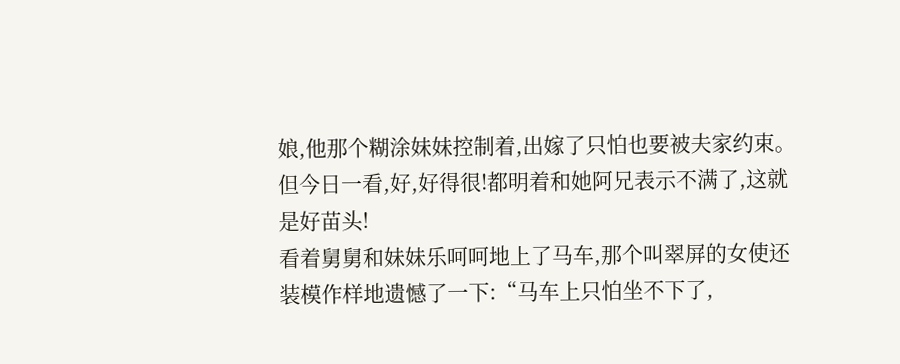娘,他那个糊涂妹妹控制着,出嫁了只怕也要被夫家约束。
但今日一看,好,好得很!都明着和她阿兄表示不满了,这就是好苗头!
看着舅舅和妹妹乐呵呵地上了马车,那个叫翠屏的女使还装模作样地遗憾了一下:“马车上只怕坐不下了,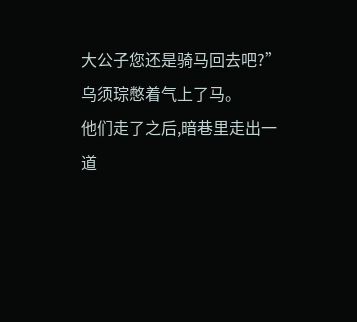大公子您还是骑马回去吧?”
乌须琮憋着气上了马。
他们走了之后,暗巷里走出一道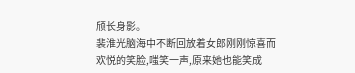颀长身影。
裴淮光脑海中不断回放着女郎刚刚惊喜而欢悦的笑脸,嗤笑一声,原来她也能笑成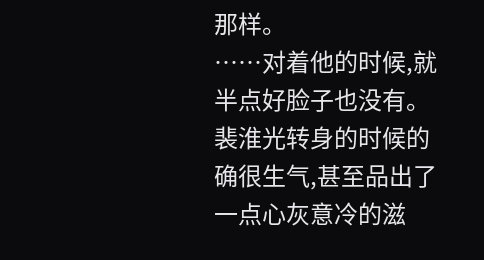那样。
……对着他的时候,就半点好脸子也没有。
裴淮光转身的时候的确很生气,甚至品出了一点心灰意冷的滋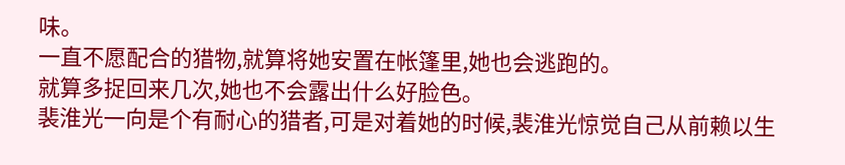味。
一直不愿配合的猎物,就算将她安置在帐篷里,她也会逃跑的。
就算多捉回来几次,她也不会露出什么好脸色。
裴淮光一向是个有耐心的猎者,可是对着她的时候,裴淮光惊觉自己从前赖以生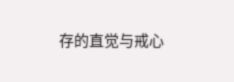存的直觉与戒心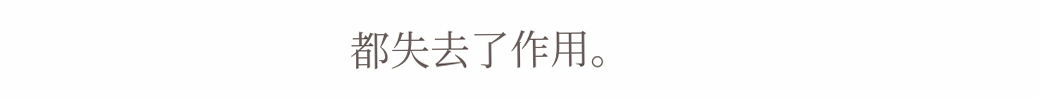都失去了作用。